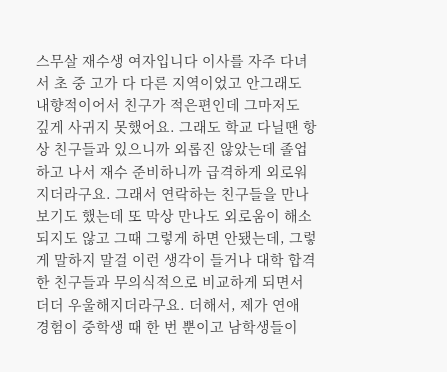스무살 재수생 여자입니다 이사를 자주 다녀서 초 중 고가 다 다른 지역이었고 안그래도 내향적이어서 친구가 적은편인데 그마저도 깊게 사귀지 못했어요. 그래도 학교 다닐땐 항상 친구들과 있으니까 외롭진 않았는데 졸업하고 나서 재수 준비하니까 급격하게 외로워지더라구요. 그래서 연락하는 친구들을 만나보기도 했는데 또 막상 만나도 외로움이 해소되지도 않고 그때 그렇게 하면 안됐는데, 그렇게 말하지 말걸 이런 생각이 들거나 대학 합격한 친구들과 무의식적으로 비교하게 되면서 더더 우울해지더라구요. 더해서, 제가 연애 경험이 중학생 때 한 번 뿐이고 남학생들이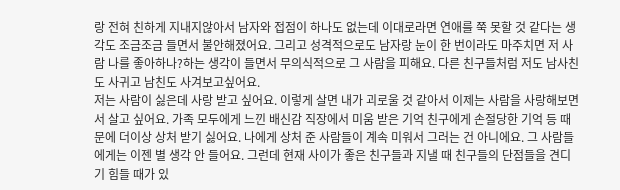랑 전혀 친하게 지내지않아서 남자와 접점이 하나도 없는데 이대로라면 연애를 쭉 못할 것 같다는 생각도 조금조금 들면서 불안해졌어요. 그리고 성격적으로도 남자랑 눈이 한 번이라도 마주치면 저 사람 나를 좋아하나?하는 생각이 들면서 무의식적으로 그 사람을 피해요. 다른 친구들처럼 저도 남사친도 사귀고 남친도 사겨보고싶어요.
저는 사람이 싫은데 사랑 받고 싶어요. 이렇게 살면 내가 괴로울 것 같아서 이제는 사람을 사랑해보면서 살고 싶어요. 가족 모두에게 느낀 배신감 직장에서 미움 받은 기억 친구에게 손절당한 기억 등 때문에 더이상 상처 받기 싫어요. 나에게 상처 준 사람들이 계속 미워서 그러는 건 아니에요. 그 사람들에게는 이젠 별 생각 안 들어요. 그런데 현재 사이가 좋은 친구들과 지낼 때 친구들의 단점들을 견디기 힘들 때가 있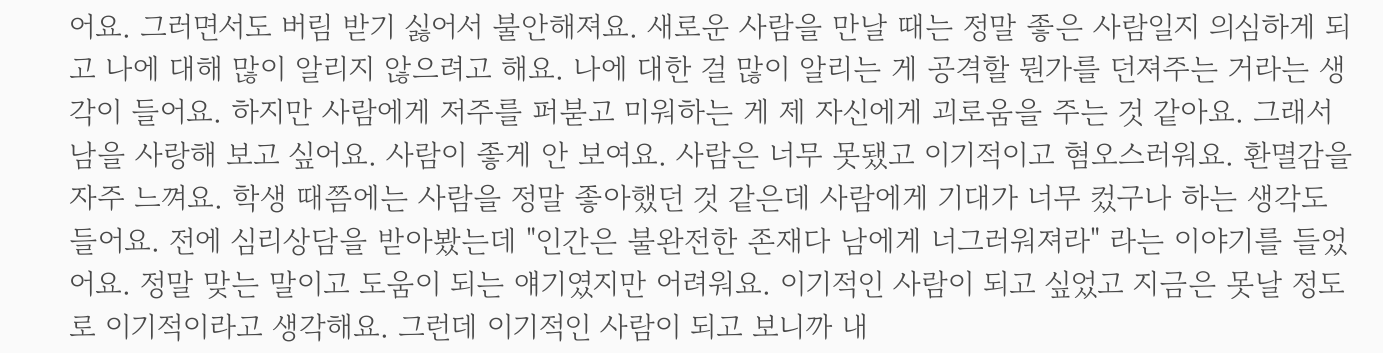어요. 그러면서도 버림 받기 싫어서 불안해져요. 새로운 사람을 만날 때는 정말 좋은 사람일지 의심하게 되고 나에 대해 많이 알리지 않으려고 해요. 나에 대한 걸 많이 알리는 게 공격할 뭔가를 던져주는 거라는 생각이 들어요. 하지만 사람에게 저주를 퍼붇고 미워하는 게 제 자신에게 괴로움을 주는 것 같아요. 그래서 남을 사랑해 보고 싶어요. 사람이 좋게 안 보여요. 사람은 너무 못됐고 이기적이고 혐오스러워요. 환멸감을 자주 느껴요. 학생 때쯤에는 사람을 정말 좋아했던 것 같은데 사람에게 기대가 너무 컸구나 하는 생각도 들어요. 전에 심리상담을 받아봤는데 "인간은 불완전한 존재다 남에게 너그러워져라" 라는 이야기를 들었어요. 정말 맞는 말이고 도움이 되는 얘기였지만 어려워요. 이기적인 사람이 되고 싶었고 지금은 못날 정도로 이기적이라고 생각해요. 그런데 이기적인 사람이 되고 보니까 내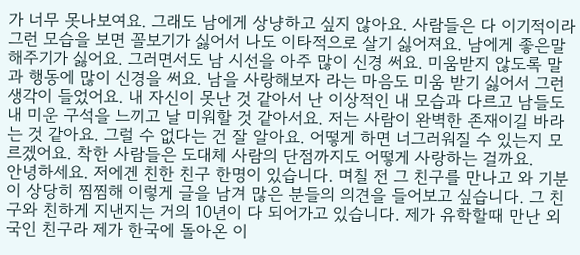가 너무 못나보여요. 그래도 남에게 상냥하고 싶지 않아요. 사람들은 다 이기적이라 그런 모습을 보면 꼴보기가 싫어서 나도 이타적으로 살기 싫어져요. 남에게 좋은말 해주기가 싫어요. 그러면서도 남 시선을 아주 많이 신경 써요. 미움받지 않도록 말과 행동에 많이 신경을 써요. 남을 사랑해보자 라는 마음도 미움 받기 싫어서 그런 생각이 들었어요. 내 자신이 못난 것 같아서 난 이상적인 내 모습과 다르고 남들도 내 미운 구석을 느끼고 날 미워할 것 같아서요. 저는 사람이 완벽한 존재이길 바라는 것 같아요. 그럴 수 없다는 건 잘 알아요. 어떻게 하면 너그러워질 수 있는지 모르겠어요. 착한 사람들은 도대체 사람의 단점까지도 어떻게 사랑하는 걸까요.
안녕하세요. 저에겐 친한 친구 한명이 있습니다. 며칠 전 그 친구를 만나고 와 기분이 상당히 찜찜해 이렇게 글을 남겨 많은 분들의 의견을 들어보고 싶습니다. 그 친구와 친하게 지낸지는 거의 10년이 다 되어가고 있습니다. 제가 유학할때 만난 외국인 친구라 제가 한국에 돌아온 이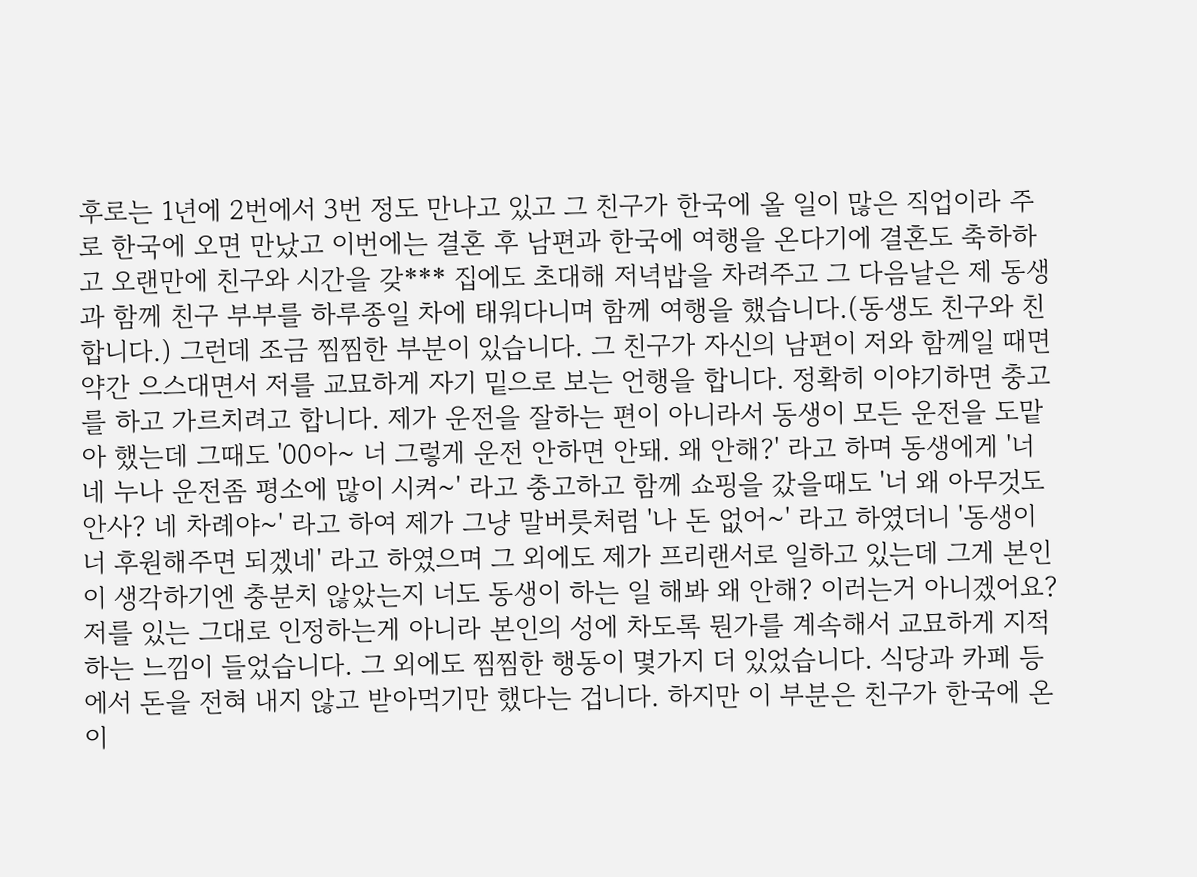후로는 1년에 2번에서 3번 정도 만나고 있고 그 친구가 한국에 올 일이 많은 직업이라 주로 한국에 오면 만났고 이번에는 결혼 후 남편과 한국에 여행을 온다기에 결혼도 축하하고 오랜만에 친구와 시간을 갖*** 집에도 초대해 저녁밥을 차려주고 그 다음날은 제 동생과 함께 친구 부부를 하루종일 차에 태워다니며 함께 여행을 했습니다.(동생도 친구와 친합니다.) 그런데 조금 찜찜한 부분이 있습니다. 그 친구가 자신의 남편이 저와 함께일 때면 약간 으스대면서 저를 교묘하게 자기 밑으로 보는 언행을 합니다. 정확히 이야기하면 충고를 하고 가르치려고 합니다. 제가 운전을 잘하는 편이 아니라서 동생이 모든 운전을 도맡아 했는데 그때도 '00아~ 너 그렇게 운전 안하면 안돼. 왜 안해?' 라고 하며 동생에게 '너네 누나 운전좀 평소에 많이 시켜~' 라고 충고하고 함께 쇼핑을 갔을때도 '너 왜 아무것도 안사? 네 차례야~' 라고 하여 제가 그냥 말버릇처럼 '나 돈 없어~' 라고 하였더니 '동생이 너 후원해주면 되겠네' 라고 하였으며 그 외에도 제가 프리랜서로 일하고 있는데 그게 본인이 생각하기엔 충분치 않았는지 너도 동생이 하는 일 해봐 왜 안해? 이러는거 아니겠어요? 저를 있는 그대로 인정하는게 아니라 본인의 성에 차도록 뭔가를 계속해서 교묘하게 지적하는 느낌이 들었습니다. 그 외에도 찜찜한 행동이 몇가지 더 있었습니다. 식당과 카페 등에서 돈을 전혀 내지 않고 받아먹기만 했다는 겁니다. 하지만 이 부분은 친구가 한국에 온 이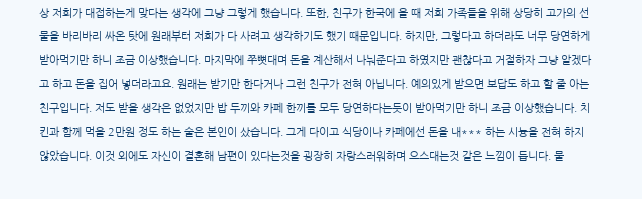상 저희가 대접하는게 맞다는 생각에 그냥 그렇게 했습니다. 또한, 친구가 한국에 올 때 저희 가족들을 위해 상당히 고가의 선물을 바리바리 싸온 탓에 원래부터 저희가 다 사려고 생각하기도 했기 때문입니다. 하지만, 그렇다고 하더라도 너무 당연하게 받아먹기만 하니 조금 이상했습니다. 마지막에 쭈뼛대며 돈을 계산해서 나눠준다고 하였지만 괜찮다고 거절하자 그냥 알겠다고 하고 돈을 집어 넣더라고요. 원래는 받기만 한다거나 그런 친구가 전혀 아닙니다. 예의있게 받으면 보답도 하고 할 줄 아는 친구입니다. 저도 받을 생각은 없었지만 밥 두끼와 카페 한끼를 모두 당연하다는듯이 받아먹기만 하니 조금 이상했습니다. 치킨과 함께 먹을 2만원 정도 하는 술은 본인이 샀습니다. 그게 다이고 식당이나 카페에선 돈을 내*** 하는 시늉을 전혀 하지 않았습니다. 이것 외에도 자신이 결혼해 남편이 있다는것을 굉장히 자랑스러워하며 으스대는것 같은 느낌이 듭니다. 물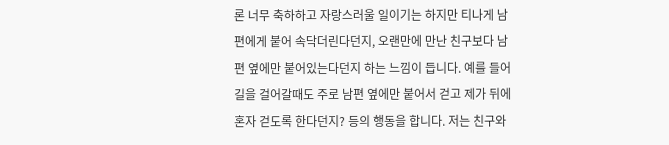론 너무 축하하고 자랑스러울 일이기는 하지만 티나게 남편에게 붙어 속닥더린다던지, 오랜만에 만난 친구보다 남편 옆에만 붙어있는다던지 하는 느낌이 듭니다. 예를 들어 길을 걸어갈때도 주로 남편 옆에만 붙어서 걷고 제가 뒤에 혼자 걷도록 한다던지? 등의 행동을 합니다. 저는 친구와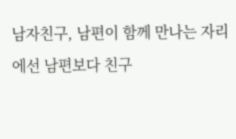남자친구, 남편이 함께 만나는 자리에선 남편보다 친구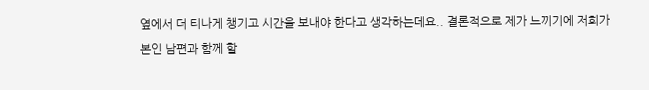옆에서 더 티나게 챙기고 시간을 보내야 한다고 생각하는데요.. 결론적으로 제가 느끼기에 저희가 본인 남편과 함께 할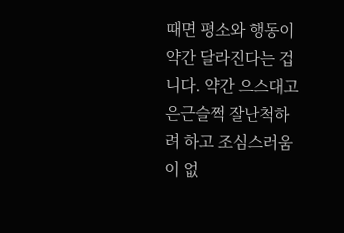때면 평소와 행동이 약간 달라진다는 겁니다. 약간 으스대고 은근슬쩍 잘난척하려 하고 조심스러움이 없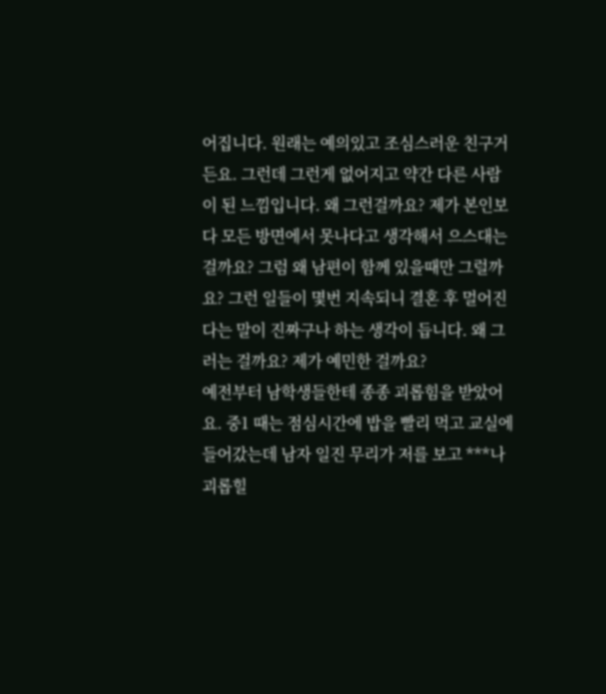어집니다. 원래는 예의있고 조심스러운 친구거든요. 그런데 그런게 없어지고 약간 다른 사람이 된 느낌입니다. 왜 그런걸까요? 제가 본인보다 모든 방면에서 못나다고 생각해서 으스대는걸까요? 그럼 왜 남편이 함께 있을때만 그럴까요? 그런 일들이 몇번 지속되니 결혼 후 멀어진다는 말이 진짜구나 하는 생각이 듭니다. 왜 그러는 걸까요? 제가 예민한 걸까요?
예전부터 남학생들한테 종종 괴롭힘을 받았어요. 중1 때는 점심시간에 밥을 빨리 먹고 교실에 들어갔는데 남자 일진 무리가 저를 보고 ***나 괴롭힐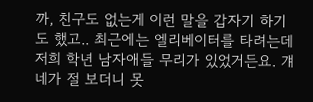까, 친구도 없는게 이런 말을 갑자기 하기도 했고.. 최근에는 엘리베이터를 타려는데 저희 학년 남자애들 무리가 있었거든요. 걔네가 절 보더니 못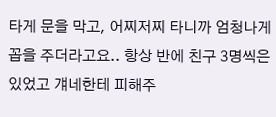타게 문을 막고, 어찌저찌 타니까 엄청나게 꼽을 주더라고요.. 항상 반에 친구 3명씩은 있었고 걔네한테 피해주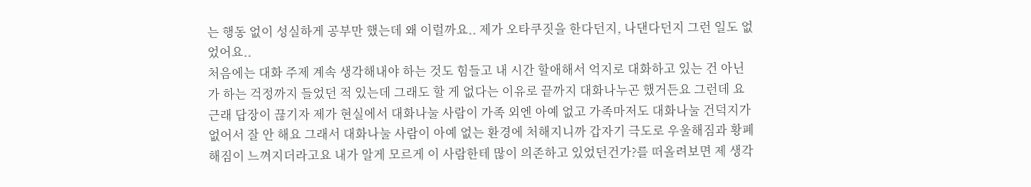는 행동 없이 성실하게 공부만 했는데 왜 이럴까요.. 제가 오타쿠짓을 한다던지, 나댄다던지 그런 일도 없었어요..
처음에는 대화 주제 계속 생각해내야 하는 것도 힘들고 내 시간 할애해서 억지로 대화하고 있는 건 아닌가 하는 걱정까지 들었던 적 있는데 그래도 할 게 없다는 이유로 끝까지 대화나누곤 했거든요 그런데 요근래 답장이 끊기자 제가 현실에서 대화나눌 사람이 가족 외엔 아예 없고 가족마저도 대화나눌 건덕지가 없어서 잘 안 해요 그래서 대화나눌 사람이 아예 없는 환경에 처해지니까 갑자기 극도로 우울해짐과 황폐해짐이 느껴지더라고요 내가 알게 모르게 이 사람한테 많이 의존하고 있었던건가?를 떠올려보면 제 생각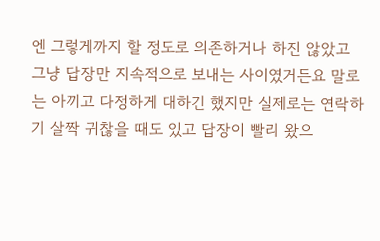엔 그렇게까지 할 정도로 의존하거나 하진 않았고 그냥 답장만 지속적으로 보내는 사이였거든요 말로는 아끼고 다정하게 대하긴 했지만 실제로는 연락하기 살짝 귀찮을 때도 있고 답장이 빨리 왔으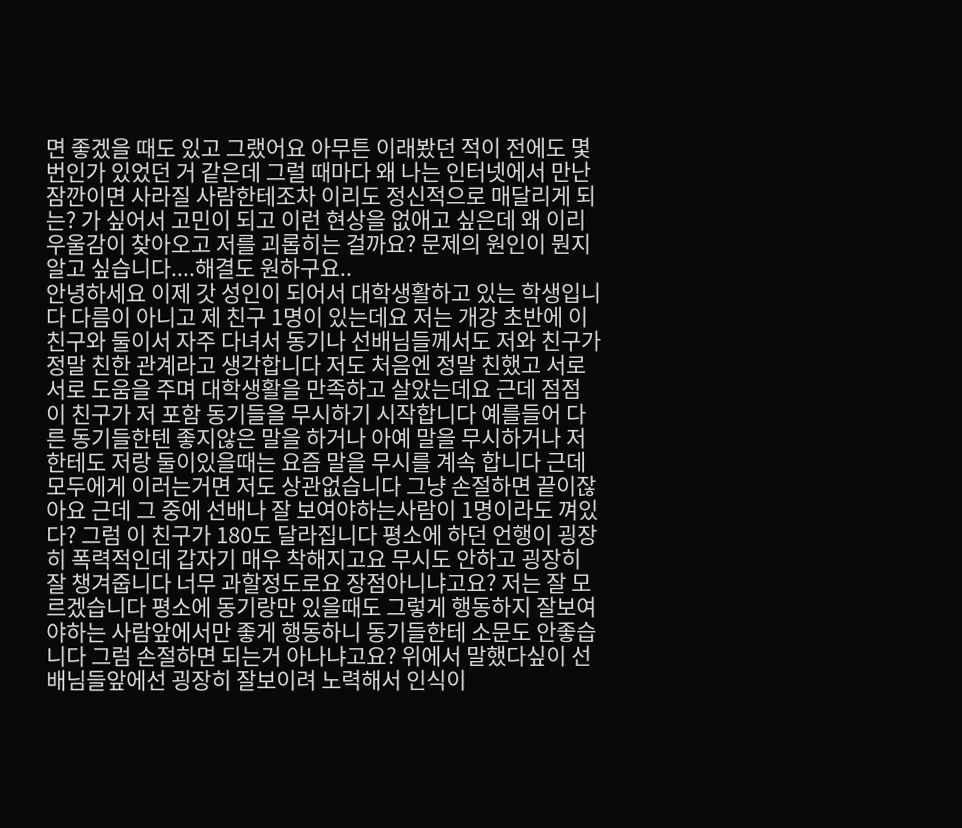면 좋겠을 때도 있고 그랬어요 아무튼 이래봤던 적이 전에도 몇 번인가 있었던 거 같은데 그럴 때마다 왜 나는 인터넷에서 만난 잠깐이면 사라질 사람한테조차 이리도 정신적으로 매달리게 되는? 가 싶어서 고민이 되고 이런 현상을 없애고 싶은데 왜 이리 우울감이 찾아오고 저를 괴롭히는 걸까요? 문제의 원인이 뭔지 알고 싶습니다....해결도 원하구요..
안녕하세요 이제 갓 성인이 되어서 대학생활하고 있는 학생입니다 다름이 아니고 제 친구 1명이 있는데요 저는 개강 초반에 이 친구와 둘이서 자주 다녀서 동기나 선배님들께서도 저와 친구가 정말 친한 관계라고 생각합니다 저도 처음엔 정말 친했고 서로서로 도움을 주며 대학생활을 만족하고 살았는데요 근데 점점 이 친구가 저 포함 동기들을 무시하기 시작합니다 예를들어 다른 동기들한텐 좋지않은 말을 하거나 아예 말을 무시하거나 저한테도 저랑 둘이있을때는 요즘 말을 무시를 계속 합니다 근데 모두에게 이러는거면 저도 상관없습니다 그냥 손절하면 끝이잖아요 근데 그 중에 선배나 잘 보여야하는사람이 1명이라도 껴있다? 그럼 이 친구가 180도 달라집니다 평소에 하던 언행이 굉장히 폭력적인데 갑자기 매우 착해지고요 무시도 안하고 굉장히 잘 챙겨줍니다 너무 과할정도로요 장점아니냐고요? 저는 잘 모르겠습니다 평소에 동기랑만 있을때도 그렇게 행동하지 잘보여야하는 사람앞에서만 좋게 행동하니 동기들한테 소문도 안좋습니다 그럼 손절하면 되는거 아나냐고요? 위에서 말했다싶이 선배님들앞에선 굉장히 잘보이려 노력해서 인식이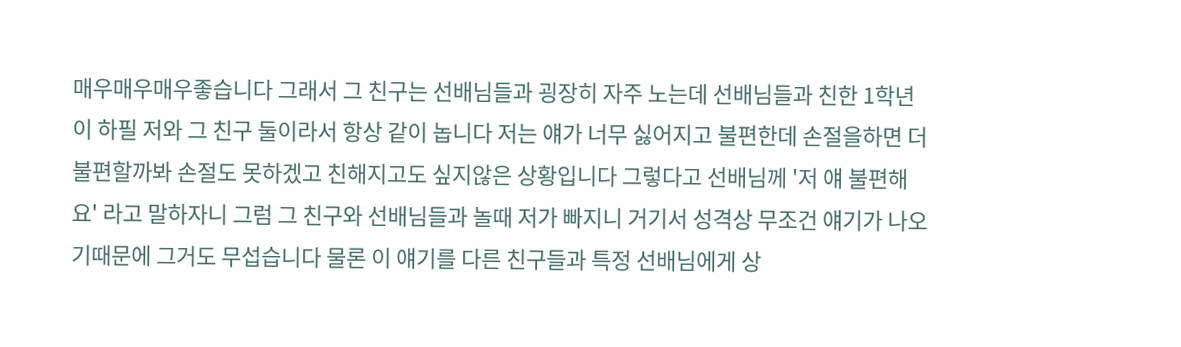매우매우매우좋습니다 그래서 그 친구는 선배님들과 굉장히 자주 노는데 선배님들과 친한 1학년이 하필 저와 그 친구 둘이라서 항상 같이 놉니다 저는 얘가 너무 싫어지고 불편한데 손절을하면 더 불편할까봐 손절도 못하겠고 친해지고도 싶지않은 상황입니다 그렇다고 선배님께 '저 얘 불편해요' 라고 말하자니 그럼 그 친구와 선배님들과 놀때 저가 빠지니 거기서 성격상 무조건 얘기가 나오기때문에 그거도 무섭습니다 물론 이 얘기를 다른 친구들과 특정 선배님에게 상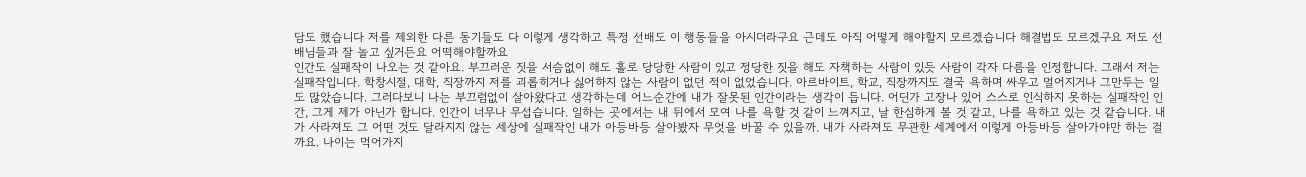담도 했습니다 저를 제외한 다른 동기들도 다 이렇게 생각하고 특정 선배도 이 행동들을 아시더라구요 근데도 아직 어떻게 해야할지 모르겠습니다 해결법도 모르겠구요 저도 선배님들과 잘 놀고 싶거든요 어떡해야할까요
인간도 실패작이 나오는 것 같아요. 부끄러운 짓을 서슴없이 해도 홀로 당당한 사람이 있고 정당한 짓을 해도 자책하는 사람이 있듯 사람이 각자 다름을 인정합니다. 그래서 저는 실패작입니다. 학창시절, 대학, 직장까지 저를 괴롭히거나 싫어하지 않는 사람이 없던 적이 없었습니다. 아르바이트, 학교, 직장까지도 결국 욕하며 싸우고 멀어지거나 그만두는 일도 많았습니다. 그러다보니 나는 부끄럼없이 살아왔다고 생각하는데 어느순간에 내가 잘못된 인간이라는 생각이 듭니다. 어딘가 고장나 있어 스스로 인식하지 못하는 실패작인 인간, 그게 제가 아닌가 합니다. 인간이 너무나 무섭습니다. 일하는 곳에서는 내 뒤에서 모여 나를 욕할 것 같이 느껴지고, 날 한심하게 볼 것 같고, 나를 욕하고 있는 것 같습니다. 내가 사라져도 그 어떤 것도 달라지지 않는 세상에 실패작인 내가 아등바등 살아봤자 무엇을 바꿀 수 있을까. 내가 사라져도 무관한 세계에서 이렇게 아등바등 살아가야만 하는 걸까요. 나이는 먹어가지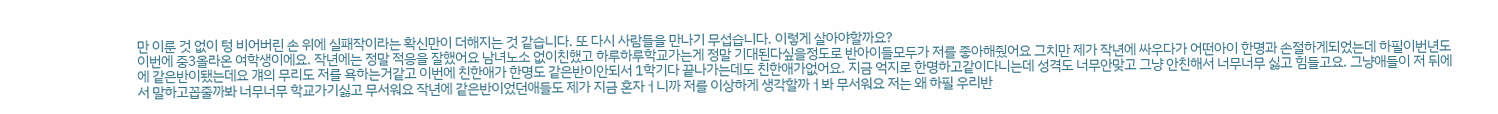만 이룬 것 없이 텅 비어버린 손 위에 실패작이라는 확신만이 더해지는 것 같습니다. 또 다시 사람들을 만나기 무섭습니다. 이렇게 살아야할까요?
이번에 중3올라온 여학생이에요. 작년에는 정말 적응을 잘했어요 남녀노소 없이친했고 하루하루학교가는게 정말 기대된다싶을정도로 반아이들모두가 저를 좋아해줬어요 그치만 제가 작년에 싸우다가 어떤아이 한명과 손절하게되었는데 하필이번년도에 같은반이됐는데요 걔의 무리도 저를 욕하는거같고 이번에 친한애가 한명도 같은반이안되서 1학기다 끝나가는데도 친한애가없어요. 지금 억지로 한명하고같이다니는데 성격도 너무안맞고 그냥 안친해서 너무너무 싫고 힘들고요. 그냥애들이 저 뒤에서 말하고꼽줄까봐 너무너무 학교가기싫고 무서워요 작년에 같은반이었던애들도 제가 지금 혼자ㅓ니까 저를 이상하게 생각할까ㅓ봐 무서워요 저는 왜 하필 우리반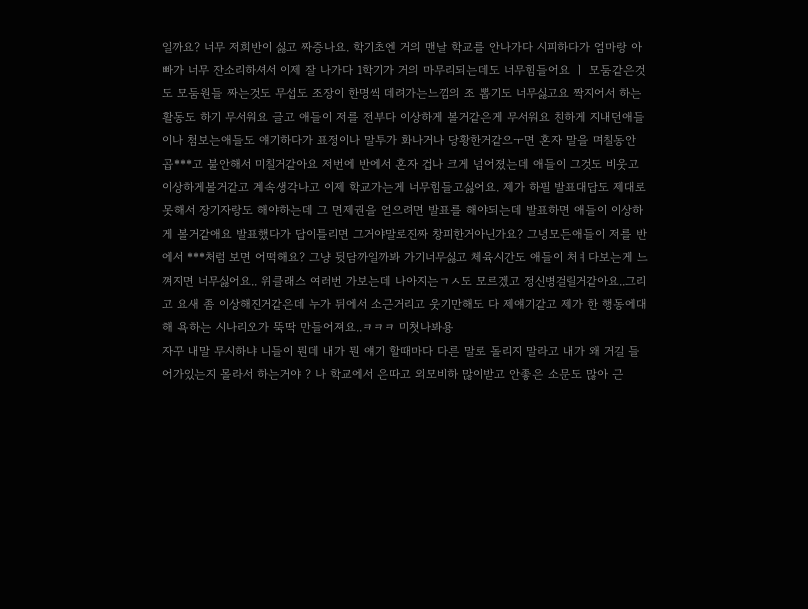일까요? 너무 저희반이 싫고 짜증나요. 학기초엔 거의 맨날 학교를 안나가다 시피하다가 엄마랑 아빠가 너무 잔소리하셔서 이제 잘 나가다 1학기가 거의 마무리되는데도 너무힘들어요 ㅣ 모둠같은것도 모둠원들 짜는것도 무섭도 조장이 한명씩 데려가는느낌의 조 뽑기도 너무싫고요 짝지어서 하는 활동도 하기 무서워요 글고 애들이 저를 전부다 이상하게 볼거같은게 무서워요 친하게 지내던애들이나 첨보는애들도 얘기하다가 표정이나 말투가 화나거나 당황한거같으ㅜ면 혼자 말을 며칠동안 곱***고 불안해서 미칠거같아요 저번에 반에서 혼자 겁나 크게 넘어졌는데 애들이 그것도 비웃고 이상하게볼거같고 계속생각나고 이제 학교가는게 너무힘들고싫어요. 제가 하필 발표대답도 제대로 못해서 장기자랑도 해야하는데 그 면제권을 얻으려면 발표를 해야되는데 발표하면 애들이 이상하게 볼거같애요 발표했다가 답이틀리면 그거야말로진짜 창피한거아닌가요? 그녕모든애들이 저를 반에서 ***처럼 보면 어떡해요? 그냥 뒷담까일까봐 가기너무싫고 체육시간도 애들이 처ㅕ다보는게 느껴지면 너무싫어요.. 위클래스 여러번 가보는데 나아지는ㄱㅅ도 모르겠고 정신병걸릴거같아요..그리고 요새 좀 이상해진거같은데 누가 뒤에서 소근거리고 웃기만해도 다 제얘기같고 제가 한 행동에대해 욕하는 시나리오가 뚝딱 만들어져요..ㅋㅋㅋ 미쳣나봐용
자꾸 내말 무시하냐 니들이 뭔데 내가 뭔 얘기 할때마다 다른 말로 돌리지 말라고 내가 왜 거길 들어가있는지 몰라서 하는거야 ? 나 학교에서 은따고 외모비하 많이받고 안좋은 소문도 많아 근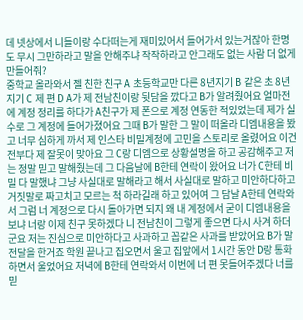데 넷상에서 니들이랑 수다떠는게 재미있어서 들어가서 있는거잖아 한명도 무시 그만하라고 말을 안해주냐 작작하라고 안그래도 없는 사람 더 없게 만들어줘?
중학교 올라와서 젤 친한 친구 A 초등학교만 다른 8년지기 B 같은 초 8년지기 C 제 편 D A가 제 전남친이랑 뒷담을 깠다고 B가 알려줬어요 얼마전에 계정 정리를 하다가 A친구가 제 폰으로 계정 연동한 적있었는데 제가 실수로 그 계정에 들어가졌어요 그때 B가 말한 그 말이 떠올라 디엠내용을 봤고 너무 심하게 까서 제 인스타 비밀계정에 고민을 스토리로 올렸어요 이건 전부다 제 잘못이 맞아요 그 C랑 디엠으로 상황설명을 하고 공감해주고 저는 정말 믿고 말해줬는데 그 다음날에 B한테 연락이 왔어요 너가 C한테 비밀 다 말했냐 그냥 사실대로 말해라고 해서 사실대로 말하고 미안하다하고 거짓말로 짜고치고 모르는 척 하라길래 하고 있어여 그 담날 A한테 연락와서 그럼 너 계정으로 다시 돌아가면 되지 왜 내 계정에서 굳이 디엠내용을 보냐 너랑 이제 친구 못하겠다 니 전남친이 그렇게 좋으면 다시 사겨 하더군요 저는 진심으로 미안하다고 사과하고 꼽같은 사과를 받았어요 B가 말전달을 한거죠 학원 끝나고 집오면서 울고 집앞에서 1시간 동안 D랑 통화하면서 울었어요 저녁에 B한테 연락와서 이번에 너 편 못들어주겠다 너를 믿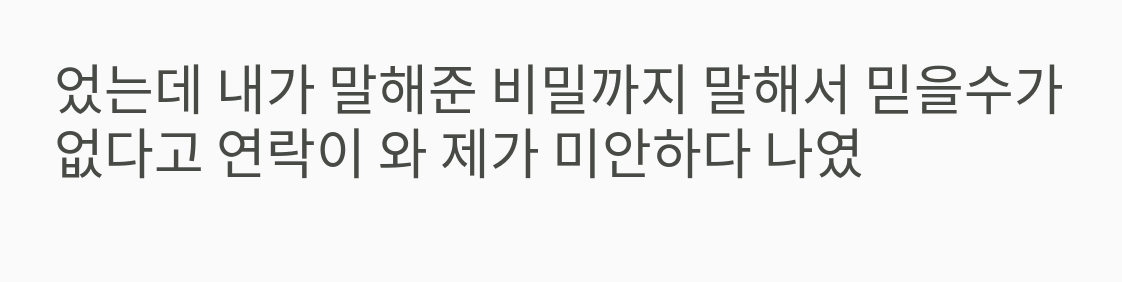었는데 내가 말해준 비밀까지 말해서 믿을수가 없다고 연락이 와 제가 미안하다 나였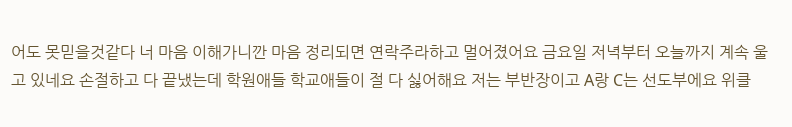어도 못믿을것같다 너 마음 이해가니깐 마음 정리되면 연락주라하고 멀어졌어요 금요일 저녁부터 오늘까지 계속 울고 있네요 손절하고 다 끝냈는데 학원애들 학교애들이 절 다 싫어해요 저는 부반장이고 A랑 C는 선도부에요 위클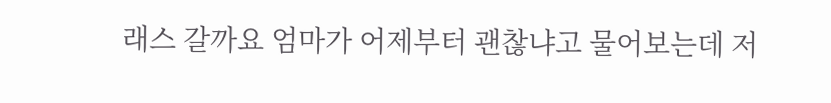래스 갈까요 엄마가 어제부터 괜찮냐고 물어보는데 저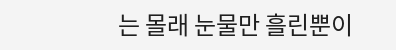는 몰래 눈물만 흘린뿐이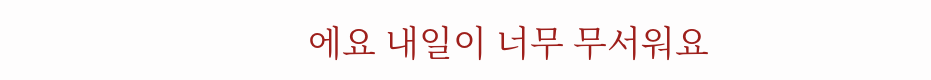에요 내일이 너무 무서워요